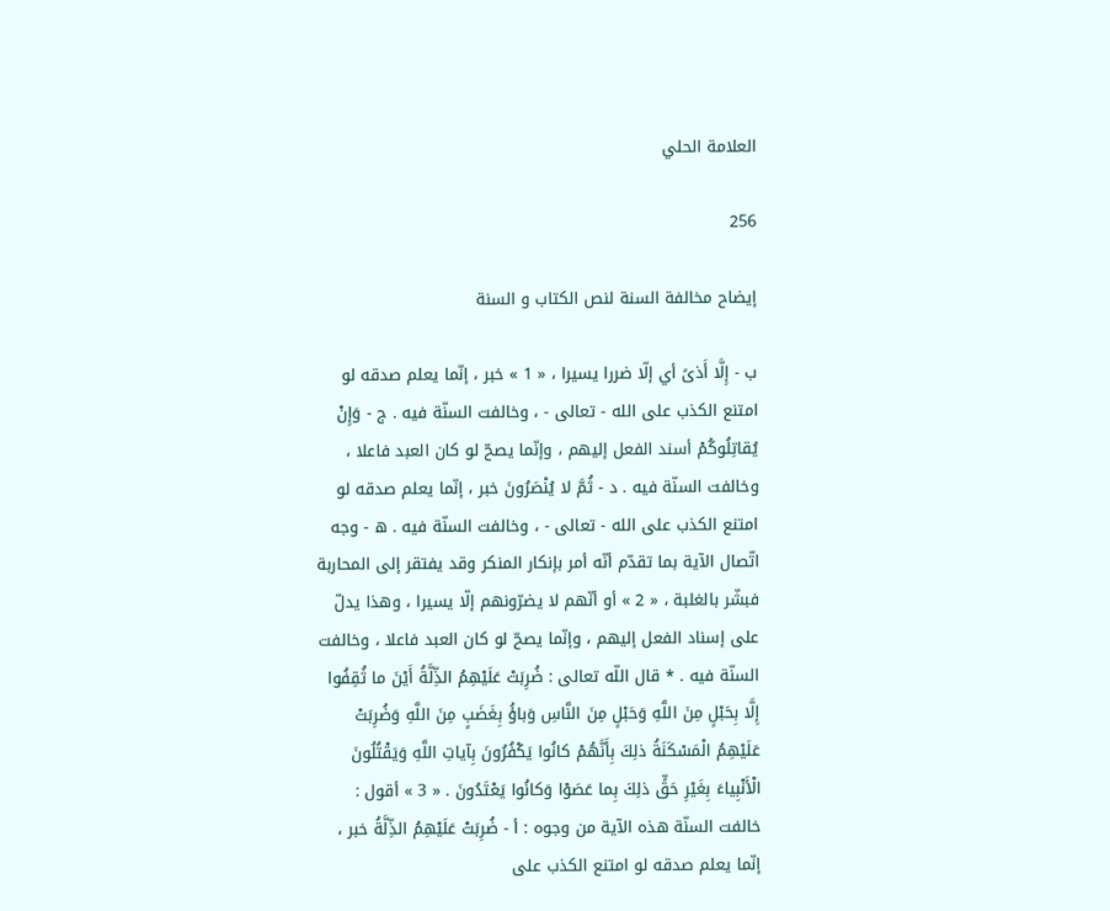العلامة الحلي

256

إيضاح مخالفة السنة لنص الكتاب و السنة

ب - إِلَّا أَذىً أي إلّا ضررا يسيرا ، « 1 » خبر ، إنّما يعلم صدقه لو امتنع الكذب على الله - تعالى - ، وخالفت السنّة فيه . ج - وَإِنْ يُقاتِلُوكُمْ أسند الفعل إليهم ، وإنّما يصحّ لو كان العبد فاعلا ، وخالفت السنّة فيه . د - ثُمَّ لا يُنْصَرُونَ خبر ، إنّما يعلم صدقه لو امتنع الكذب على الله - تعالى - ، وخالفت السنّة فيه . ه - وجه اتّصال الآية بما تقدّم أنّه أمر بإنكار المنكر وقد يفتقر إلى المحاربة فبشّر بالغلبة ، « 2 » أو أنّهم لا يضرّونهم إلّا يسيرا ، وهذا يدلّ على إسناد الفعل إليهم ، وإنّما يصحّ لو كان العبد فاعلا ، وخالفت السنّة فيه . * قال اللّه تعالى : ضُرِبَتْ عَلَيْهِمُ الذِّلَّةُ أَيْنَ ما ثُقِفُوا إِلَّا بِحَبْلٍ مِنَ اللَّهِ وَحَبْلٍ مِنَ النَّاسِ وَباؤُ بِغَضَبٍ مِنَ اللَّهِ وَضُرِبَتْ عَلَيْهِمُ الْمَسْكَنَةُ ذلِكَ بِأَنَّهُمْ كانُوا يَكْفُرُونَ بِآياتِ اللَّهِ وَيَقْتُلُونَ الْأَنْبِياءَ بِغَيْرِ حَقٍّ ذلِكَ بِما عَصَوْا وَكانُوا يَعْتَدُونَ . « 3 » أقول : خالفت السنّة هذه الآية من وجوه : أ - ضُرِبَتْ عَلَيْهِمُ الذِّلَّةُ خبر ، إنّما يعلم صدقه لو امتنع الكذب على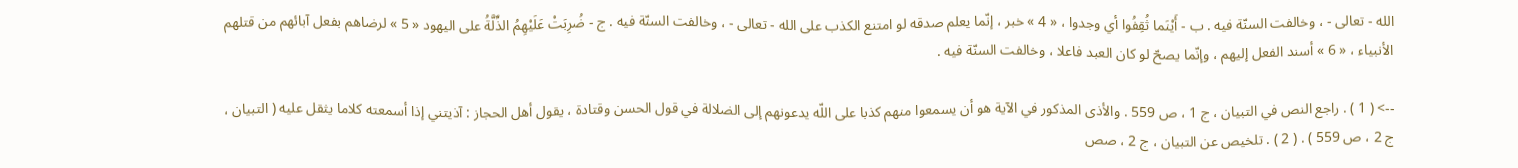الله - تعالى - ، وخالفت السنّة فيه . ب - أَيْنَما ثُقِفُوا أي وجدوا ، « 4 » خبر ، إنّما يعلم صدقه لو امتنع الكذب على الله - تعالى - ، وخالفت السنّة فيه . ج - ضُرِبَتْ عَلَيْهِمُ الذِّلَّةُ على اليهود « 5 » لرضاهم بفعل آبائهم من قتلهم الأنبياء ، « 6 » أسند الفعل إليهم ، وإنّما يصحّ لو كان العبد فاعلا ، وخالفت السنّة فيه .

--> ( 1 ) . راجع النص في التبيان ، ج 1 ، ص 559 . والأذى المذكور في الآية هو أن يسمعوا منهم كذبا على اللّه يدعونهم إلى الضلالة في قول الحسن وقتادة ، يقول أهل الحجاز : آذيتني إذا أسمعته كلاما يثقل عليه ( التبيان ، ج 2 ، ص 559 ) . ( 2 ) . تلخيص عن التبيان ، ج 2 ، صص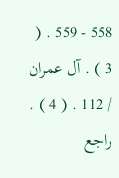558 - 559 . ( 3 ) . آل عمران / 112 . ( 4 ) . راجع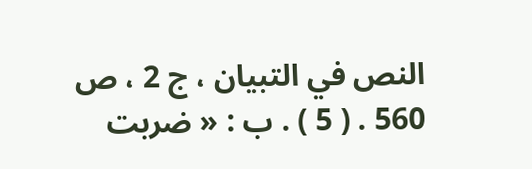النص في التبيان ، ج 2 ، ص 560 . ( 5 ) . ب : « ضربت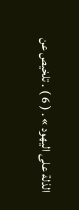الذلة على اليهود » . ( 6 ) . تلخيص عن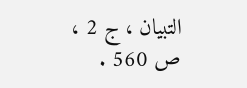التبيان ، ج 2 ، ص 560 .